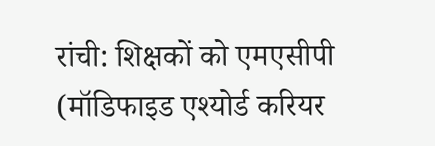रांची: शिक्षकों को एमएसीपी (मॉडिफाइड एश्योर्ड करियर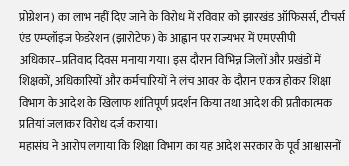प्रोग्रेशन) का लाभ नहीं दिए जाने के विरोध में रविवार को झारखंड ऑफिसर्स, टीचर्स एंड एम्प्लॉइज फेडरेशन (झारोटेफ) के आह्वान पर राज्यभर में एमएसीपी अधिकार–प्रतिवाद दिवस मनाया गया। इस दौरान विभिन्न जिलों और प्रखंडों में शिक्षकों, अधिकारियों और कर्मचारियों ने लंच आवर के दौरान एकत्र होकर शिक्षा विभाग के आदेश के खिलाफ शांतिपूर्ण प्रदर्शन किया तथा आदेश की प्रतीकात्मक प्रतियां जलाकर विरोध दर्ज कराया।
महासंघ ने आरोप लगाया कि शिक्षा विभाग का यह आदेश सरकार के पूर्व आश्वासनों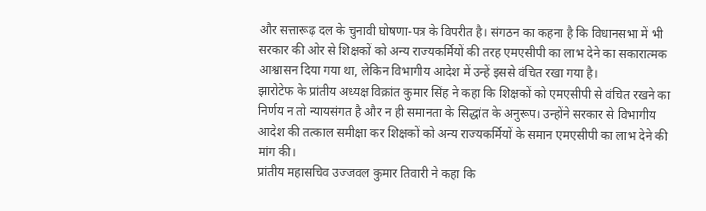और सत्तारूढ़ दल के चुनावी घोषणा-पत्र के विपरीत है। संगठन का कहना है कि विधानसभा में भी सरकार की ओर से शिक्षकों को अन्य राज्यकर्मियों की तरह एमएसीपी का लाभ देने का सकारात्मक आश्वासन दिया गया था, लेकिन विभागीय आदेश में उन्हें इससे वंचित रखा गया है।
झारोटेफ के प्रांतीय अध्यक्ष विक्रांत कुमार सिंह ने कहा कि शिक्षकों को एमएसीपी से वंचित रखने का निर्णय न तो न्यायसंगत है और न ही समानता के सिद्धांत के अनुरूप। उन्होंने सरकार से विभागीय आदेश की तत्काल समीक्षा कर शिक्षकों को अन्य राज्यकर्मियों के समान एमएसीपी का लाभ देने की मांग की।
प्रांतीय महासचिव उज्जवल कुमार तिवारी ने कहा कि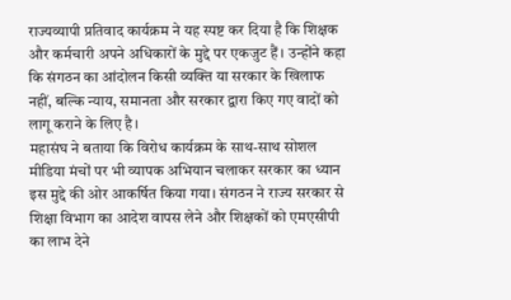राज्यव्यापी प्रतिवाद कार्यक्रम ने यह स्पष्ट कर दिया है कि शिक्षक और कर्मचारी अपने अधिकारों के मुद्दे पर एकजुट हैं। उन्होंने कहा कि संगठन का आंदोलन किसी व्यक्ति या सरकार के खिलाफ नहीं, बल्कि न्याय, समानता और सरकार द्वारा किए गए वादों को लागू कराने के लिए है।
महासंघ ने बताया कि विरोध कार्यक्रम के साथ-साथ सोशल मीडिया मंचों पर भी व्यापक अभियान चलाकर सरकार का ध्यान इस मुद्दे की ओर आकर्षित किया गया। संगठन ने राज्य सरकार से शिक्षा विभाग का आदेश वापस लेने और शिक्षकों को एमएसीपी का लाभ देने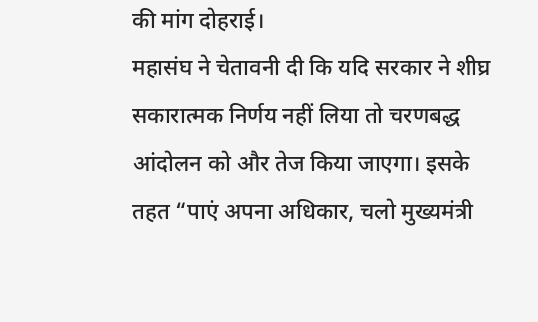की मांग दोहराई।
महासंघ ने चेतावनी दी कि यदि सरकार ने शीघ्र सकारात्मक निर्णय नहीं लिया तो चरणबद्ध आंदोलन को और तेज किया जाएगा। इसके तहत “पाएं अपना अधिकार, चलो मुख्यमंत्री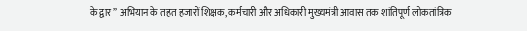के द्वार” अभियान के तहत हजारों शिक्षक, कर्मचारी और अधिकारी मुख्यमंत्री आवास तक शांतिपूर्ण लोकतांत्रिक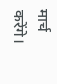मार्च करेंगे।